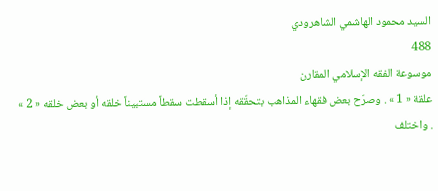السيد محمود الهاشمي الشاهرودي
488
موسوعة الفقه الإسلامي المقارن
علقة « 1 » . وصرّح بعض فقهاء المذاهب بتحقّقه إذا أسقطت سقطاً مستبيناً خلقه أو بعض خلقه « 2 » . واختلف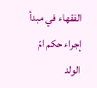الفقهاء في مبدأ إجراء حكم امّ الولد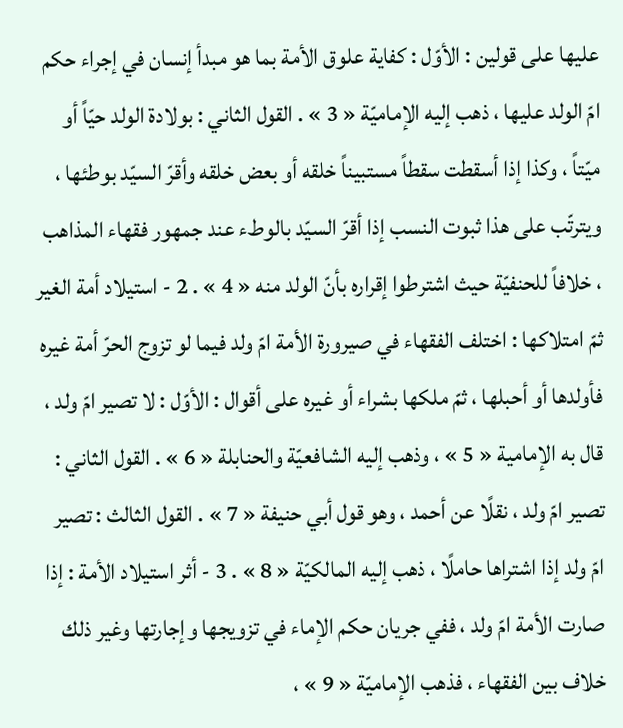عليها على قولين : الأوّل : كفاية علوق الأمة بما هو مبدأ إنسان في إجراء حكم امّ الولد عليها ، ذهب إليه الإماميّة « 3 » . القول الثاني : بولادة الولد حيّاً أو ميّتاً ، وكذا إذا أسقطت سقطاً مستبيناً خلقه أو بعض خلقه وأقرّ السيّد بوطئها ، ويترتّب على هذا ثبوت النسب إذا أقرّ السيّد بالوطء عند جمهور فقهاء المذاهب ، خلافاً للحنفيّة حيث اشترطوا إقراره بأنّ الولد منه « 4 » . 2 - استيلاد أمة الغير ثمّ امتلاكها : اختلف الفقهاء في صيرورة الأمة امّ ولد فيما لو تزوج الحرّ أمة غيره فأولدها أو أحبلها ، ثمّ ملكها بشراء أو غيره على أقوال : الأوّل : لا تصير امّ ولد ، قال به الإمامية « 5 » ، وذهب إليه الشافعيّة والحنابلة « 6 » . القول الثاني : تصير امّ ولد ، نقلًا عن أحمد ، وهو قول أبي حنيفة « 7 » . القول الثالث : تصير امّ ولد إذا اشتراها حاملًا ، ذهب إليه المالكيّة « 8 » . 3 - أثر استيلاد الأمة : إذا صارت الأمة امّ ولد ، ففي جريان حكم الإماء في تزويجها وإجارتها وغير ذلك خلاف بين الفقهاء ، فذهب الإماميّة « 9 » ،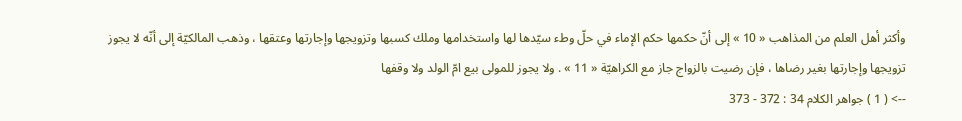وأكثر أهل العلم من المذاهب « 10 » إلى أنّ حكمها حكم الإماء في حلّ وطء سيّدها لها واستخدامها وملك كسبها وتزويجها وإجارتها وعتقها ، وذهب المالكيّة إلى أنّه لا يجوز تزويجها وإجارتها بغير رضاها ، فإن رضيت بالزواج جاز مع الكراهيّة « 11 » . ولا يجوز للمولى بيع امّ الولد ولا وقفها
--> ( 1 ) جواهر الكلام 34 : 372 - 373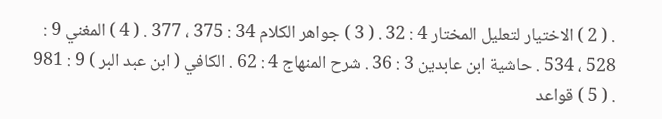. ( 2 ) الاختيار لتعليل المختار 4 : 32 . ( 3 ) جواهر الكلام 34 : 375 ، 377 . ( 4 ) المغني 9 : 528 ، 534 . حاشية ابن عابدين 3 : 36 . شرح المنهاج 4 : 62 . الكافي ( ابن عبد البر ) 9 : 981 . ( 5 ) قواعد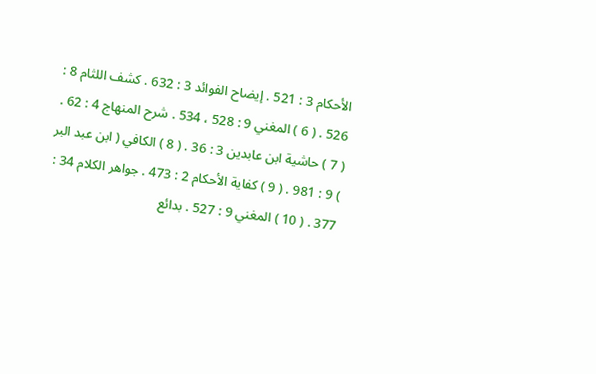الأحكام 3 : 521 . إيضاح الفوائد 3 : 632 . كشف اللثام 8 : 526 . ( 6 ) المغني 9 : 528 ، 534 . شرح المنهاج 4 : 62 . ( 7 ) حاشية ابن عابدين 3 : 36 . ( 8 ) الكافي ( ابن عبد البر ) 9 : 981 . ( 9 ) كفاية الأحكام 2 : 473 . جواهر الكلام 34 : 377 . ( 10 ) المغني 9 : 527 . بدائع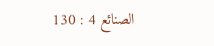الصنائع 4 : 130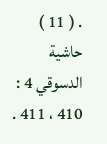. ( 11 ) حاشية الدسوقي 4 : 410 ، 411 .